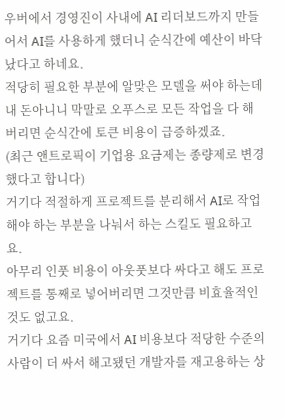우버에서 경영진이 사내에 AI 리더보드까지 만들어서 AI를 사용하게 했더니 순식간에 예산이 바닥났다고 하네요.
적당히 필요한 부분에 알맞은 모델을 써야 하는데 내 돈아니니 막말로 오푸스로 모든 작업을 다 해버리면 순식간에 토큰 비용이 급증하겠죠.
(최근 앤트로픽이 기업용 요금제는 종량제로 변경했다고 합니다)
거기다 적절하게 프로젝트를 분리해서 AI로 작업해야 하는 부분을 나눠서 하는 스킬도 필요하고요.
아무리 인풋 비용이 아웃풋보다 싸다고 해도 프로젝트를 통째로 넣어버리면 그것만큼 비효율적인 것도 없고요.
거기다 요즘 미국에서 AI 비용보다 적당한 수준의 사람이 더 싸서 해고됐던 개발자를 재고용하는 상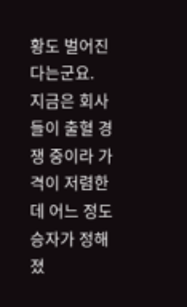황도 벌어진다는군요.
지금은 회사들이 출혈 경쟁 중이라 가격이 저렴한데 어느 정도 승자가 정해졌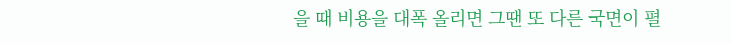을 때 비용을 대폭 올리면 그땐 또 다른 국면이 펼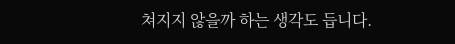쳐지지 않을까 하는 생각도 듭니다.